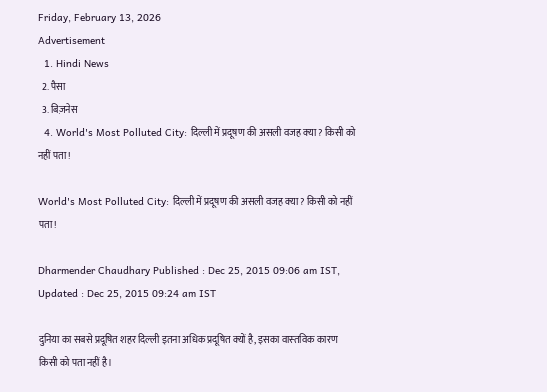Friday, February 13, 2026
Advertisement
  1. Hindi News
  2. पैसा
  3. बिज़नेस
  4. World's Most Polluted City: दिल्ली में प्रदूषण की असली वजह क्‍या? किसी को नहीं पता!

World's Most Polluted City: दिल्ली में प्रदूषण की असली वजह क्‍या? किसी को नहीं पता!

Dharmender Chaudhary Published : Dec 25, 2015 09:06 am IST, Updated : Dec 25, 2015 09:24 am IST

दुनिया का सबसे प्रदूषित शहर दिल्‍ली इतना अधिक प्रदूषित क्‍यों है, इसका वास्‍तविक कारण किसी को पता नहीं है।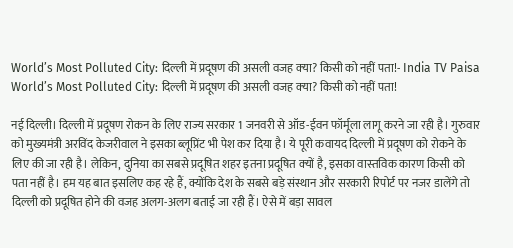World’s Most Polluted City: दिल्ली में प्रदूषण की असली वजह क्‍या? किसी को नहीं पता!- India TV Paisa
World’s Most Polluted City: दिल्ली में प्रदूषण की असली वजह क्‍या? किसी को नहीं पता!

नई दिल्ली। दिल्ली में प्रदूषण रोकन के लिए राज्य सरकार 1 जनवरी से ऑड-ईवन फॉर्मूला लागू करने जा रही है। गुरुवार को मुख्‍यमंत्री अरविंद केजरीवाल ने इसका ब्लूप्रिंट भी पेश कर दिया है। ये पूरी कवायद दिल्ली में प्रदूषण को रोकने के लिए की जा रही है। लेकिन, दुनिया का सबसे प्रदूषित शहर इतना प्रदूषित क्‍यों है, इसका वास्‍तविक कारण किसी को पता नहीं है। हम यह बात इसलिए कह रहे हैं, क्योंकि देश के सबसे बड़े संस्थान और सरकारी रिपोर्ट पर नजर डालेंगे तो दिल्ली को प्रदूषित होने की वजह अलग-अलग बताई जा रही हैं। ऐसे में बड़ा सावल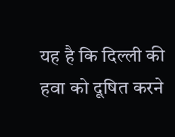यह है कि दिल्ली की हवा को दूषित करने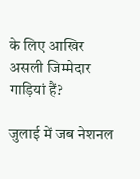के लिए आखिर असली जिम्‍मेदार गाड़ियां हैं?

जुलाई में जब नेशनल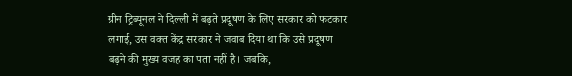ग्रीन ट्रिब्यूनल ने दिल्ली में बढ़ते प्रदूषण के लिए सरकार को फटकार लगाई, उस वक्‍त केंद्र सरकार ने जवाब दिया था कि उसे प्रदूषण बढ़ने की मुख्य वजह का पता नहीं है। जबकि,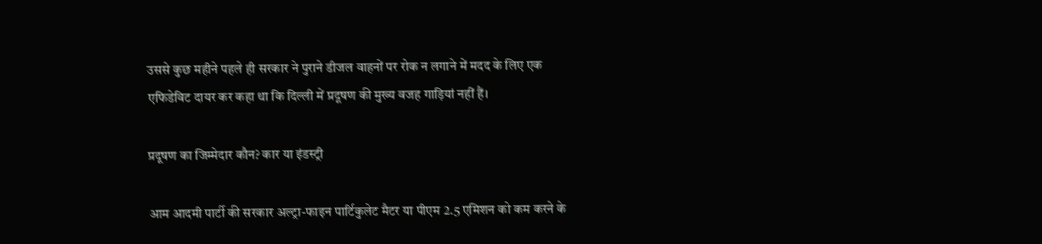उससे कुछ महीने पहले ही सरकार ने पुराने डीजल वाहनों पर रोक न लगाने में मदद के लिए एक एफिडेविट दायर कर कहा था कि दिल्ली में प्रदूषण की मुख्य वजह गाड़ियां नहीं हैं।

प्रदूषण का जिम्मेदार कौन? कार या इंडस्ट्री

आम आदमी पार्टी की सरकार अल्ट्रा-फाइन पार्टिकुलेट मैटर या पीएम 2.5 एमिशन को कम करने के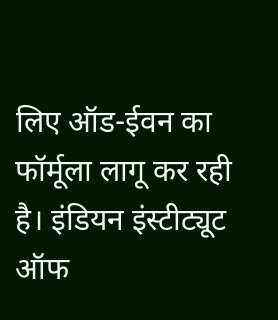लिए ऑड-ईवन का फॉर्मूला लागू कर रही है। इंडियन इंस्‍टीट्यूट ऑफ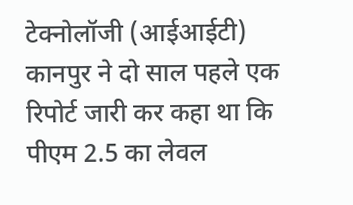टेक्नोलॉजी (आईआईटी) कानपुर ने दो साल पहले एक रिपोर्ट जारी कर कहा था कि पीएम 2.5 का लेवल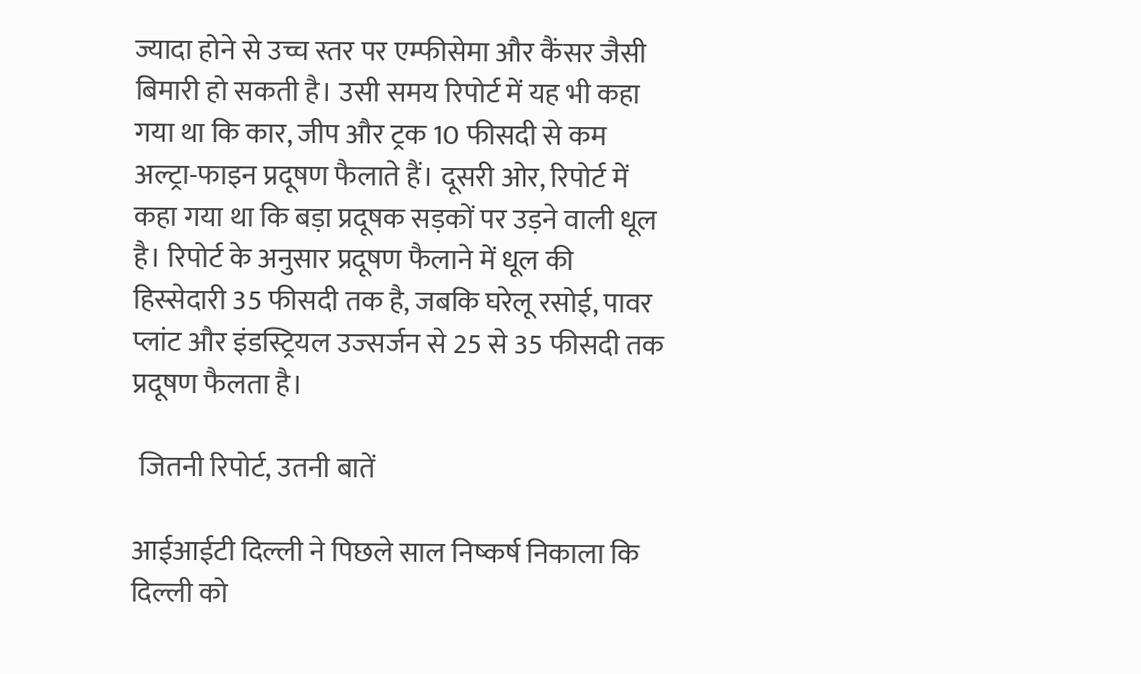ज्यादा होने से उच्च स्तर पर एम्फीसेमा और कैंसर जैसी बिमारी हो सकती है। उसी समय रिपोर्ट में यह भी कहा गया था कि कार, जीप और ट्रक 10 फीसदी से कम अल्ट्रा-फाइन प्रदूषण फैलाते हैं। दूसरी ओर, रिपोर्ट में कहा गया था कि बड़ा प्रदूषक सड़कों पर उड़ने वाली धूल है। रिपोर्ट के अनुसार प्रदूषण फैलाने में धूल की हिस्सेदारी 35 फीसदी तक है, जबकि घरेलू रसोई, पावर प्लांट और इंडस्ट्रियल उज्‍सर्जन से 25 से 35 फीसदी तक प्रदूषण फैलता है।

 जितनी रिपोर्ट, उतनी बातें

आईआईटी दिल्ली ने पिछले साल निष्कर्ष निकाला कि दिल्ली को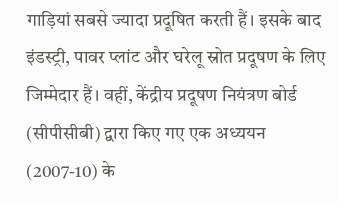गाड़ियां सबसे ज्यादा प्रदूषित करती हैं। इसके बाद इंडस्ट्री, पावर प्लांट और घरेलू स्रोत प्रदूषण के लिए जिम्मेदार हैं। वहीं, केंद्रीय प्रदूषण नियंत्रण बोर्ड (सीपीसीबी) द्वारा किए गए एक अध्ययन (2007-10) के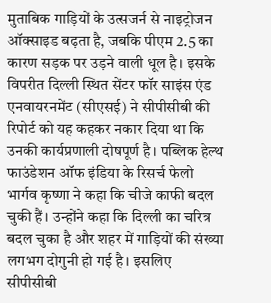मुताबिक गाड़ियों के उत्‍सजर्न से नाइट्रोजन ऑक्साइड बढ़ता है, जबकि पीएम 2.5 का कारण सड़क पर उड़ने वाली धूल है। इसके विपरीत दिल्ली स्थित सेंटर फॉर साइंस एंड एनवायरनमेंट (सीएसई) ने सीपीसीबी की रिपोर्ट को यह कहकर नकार दिया था कि उनकी कार्यप्रणाली दोषपूर्ण है। पब्लिक हेल्थ फाउंडेशन ऑफ इंडिया के रिसर्च फेलो भार्गव कृष्णा ने कहा कि चीजे काफी बदल चुकी हैं। उन्होंने कहा कि दिल्ली का चरित्र बदल चुका है और शहर में गाड़ियों की संख्या लगभग दोगुनी हो गई है। इसलिए सीपीसीबी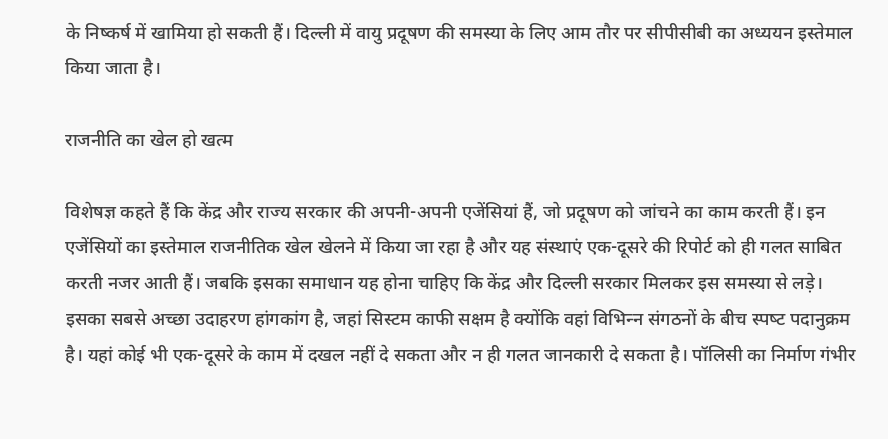के निष्कर्ष में खामिया हो सकती हैं। दिल्ली में वायु प्रदूषण की समस्या के लिए आम तौर पर सीपीसीबी का अध्ययन इस्तेमाल किया जाता है।

राजनीति का खेल हो खत्‍म

विशेषज्ञ कहते हैं कि केंद्र और राज्‍य सरकार की अपनी-अपनी एजेंसियां हैं, जो प्रदूषण को जांचने का काम करती हैं। इन एजेंसियों का इस्‍तेमाल राजनीतिक खेल खेलने में किया जा रहा है और यह संस्‍थाएं एक-दूसरे की रिपोर्ट को ही गलत साबित करती नजर आती हैं। जबकि इसका समाधान यह होना चाहिए कि केंद्र और दिल्‍ली सरकार मिलकर इस समस्‍या से लड़े। इसका सबसे अच्‍छा उदाहरण हांगकांग है, जहां सिस्‍टम काफी सक्षम है क्‍योंकि वहां विभिन्‍न संगठनों के बीच स्‍पष्‍ट पदानुक्रम है। यहां कोई भी एक-दूसरे के काम में दखल नहीं दे सकता और न ही गलत जानकारी दे सकता है। पॉलिसी का निर्माण गंभीर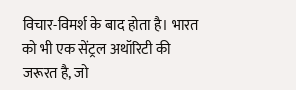विचार-विमर्श के बाद होता है। भारत को भी एक सेंट्रल अथॉरिटी की जरूरत है, जो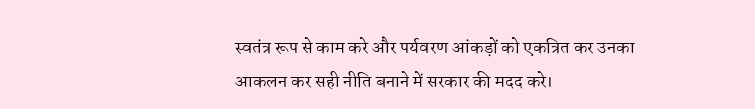स्‍वतंत्र रूप से काम करे और पर्यवरण आंकड़ों को एकत्रित कर उनका आकलन कर सही नीति बनाने में सरकार की मदद करे।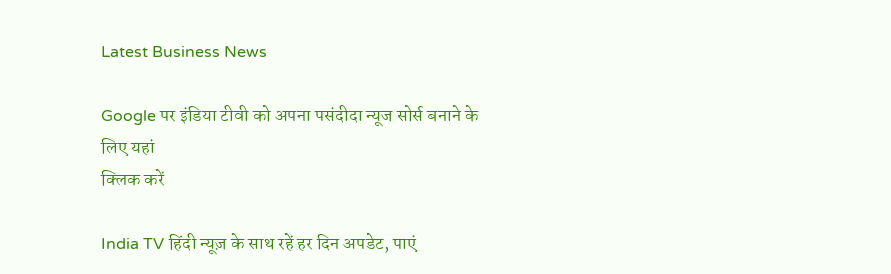Latest Business News

Google पर इंडिया टीवी को अपना पसंदीदा न्यूज सोर्स बनाने के लिए यहां
क्लिक करें

India TV हिंदी न्यूज़ के साथ रहें हर दिन अपडेट, पाएं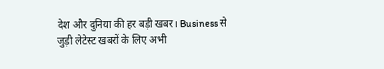देश और दुनिया की हर बड़ी खबर। Business से जुड़ी लेटेस्ट खबरों के लिए अभी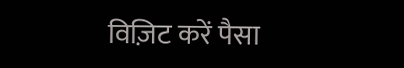विज़िट करें पैसा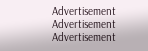Advertisement
Advertisement
Advertisement